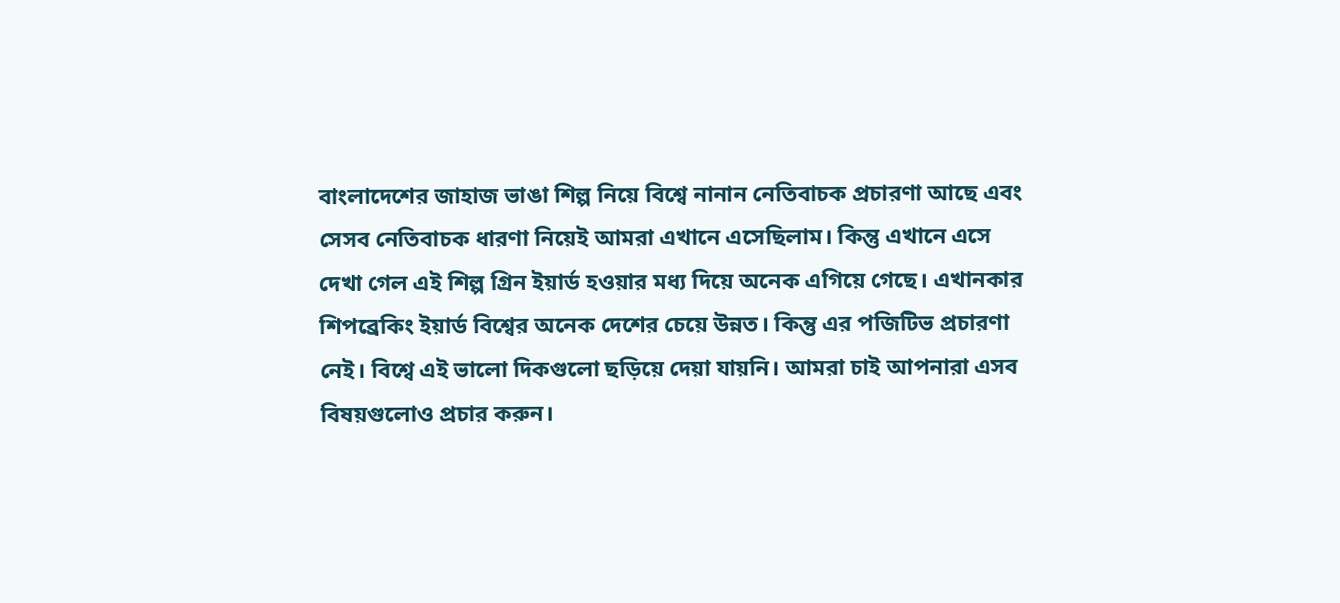বাংলাদেশের জাহাজ ভাঙা শিল্প নিয়ে বিশ্বে নানান নেতিবাচক প্রচারণা আছে এবং সেসব নেতিবাচক ধারণা নিয়েই আমরা এখানে এসেছিলাম। কিন্তু এখানে এসে দেখা গেল এই শিল্প গ্রিন ইয়ার্ড হওয়ার মধ্য দিয়ে অনেক এগিয়ে গেছে। এখানকার শিপব্রেকিং ইয়ার্ড বিশ্বের অনেক দেশের চেয়ে উন্নত। কিন্তু এর পজিটিভ প্রচারণা নেই। বিশ্বে এই ভালো দিকগুলো ছড়িয়ে দেয়া যায়নি। আমরা চাই আপনারা এসব বিষয়গুলোও প্রচার করুন।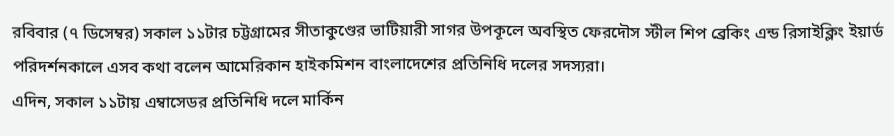রবিবার (৭ ডিসেম্বর) সকাল ১১টার চট্টগ্রামের সীতাকুণ্ডের ভাটিয়ারী সাগর উপকূলে অবস্থিত ফেরদৌস স্টীল শিপ ব্রেকিং এন্ড রিসাইক্লিং ইয়ার্ড পরিদর্শনকালে এসব কথা বলেন আমেরিকান হাইকমিশন বাংলাদেশের প্রতিনিধি দলের সদস্যরা।
এদিন, সকাল ১১টায় এম্বাসেডর প্রতিনিধি দলে মার্কিন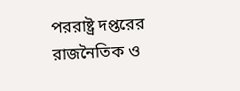পররাষ্ট্র দপ্তরের রাজনৈতিক ও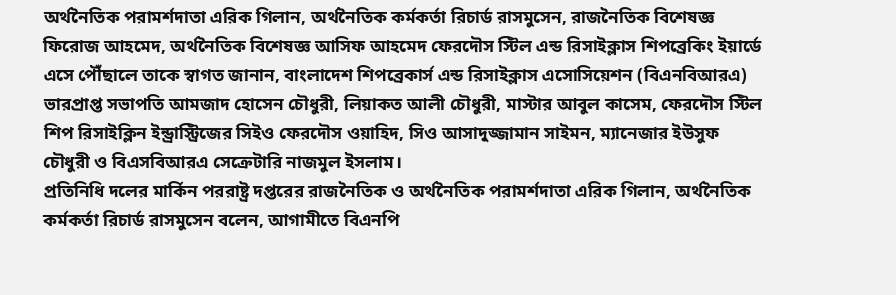অর্থনৈতিক পরামর্শদাতা এরিক গিলান, অর্থনৈতিক কর্মকর্তা রিচার্ড রাসমুসেন, রাজনৈতিক বিশেষজ্ঞ ফিরোজ আহমেদ, অর্থনৈতিক বিশেষজ্ঞ আসিফ আহমেদ ফেরদৌস স্টিল এন্ড রিসাইক্লাস শিপব্রেকিং ইয়ার্ডে এসে পৌঁছালে তাকে স্বাগত জানান, বাংলাদেশ শিপব্রেকার্স এন্ড রিসাইক্লাস এসোসিয়েশন (বিএনবিআরএ) ভারপ্রাপ্ত সভাপতি আমজাদ হোসেন চৌধুরী, লিয়াকত আলী চৌধুরী, মাস্টার আবুল কাসেম, ফেরদৌস স্টিল শিপ রিসাইক্লিন ইন্ড্রাস্ট্রিজের সিইও ফেরদৌস ওয়াহিদ, সিও আসাদুজ্জামান সাইমন, ম্যানেজার ইউসুফ চৌধুরী ও বিএসবিআরএ সেক্রেটারি নাজমুল ইসলাম।
প্রতিনিধি দলের মার্কিন পররাষ্ট্র দপ্তরের রাজনৈতিক ও অর্থনৈতিক পরামর্শদাতা এরিক গিলান, অর্থনৈতিক কর্মকর্তা রিচার্ড রাসমুসেন বলেন, আগামীতে বিএনপি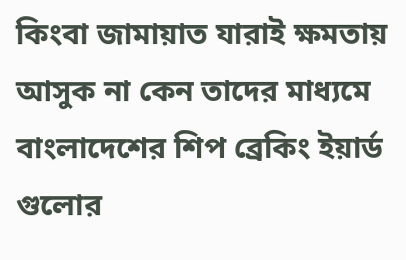কিংবা জামায়াত যারাই ক্ষমতায় আসুক না কেন তাদের মাধ্যমে বাংলাদেশের শিপ ব্রেকিং ইয়ার্ড গুলোর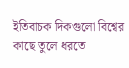ইতিবাচক দিকগুলো বিশ্বের কাছে তুলে ধরতে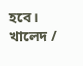হবে।
খালেদ /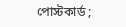পোস্টকার্ড ;